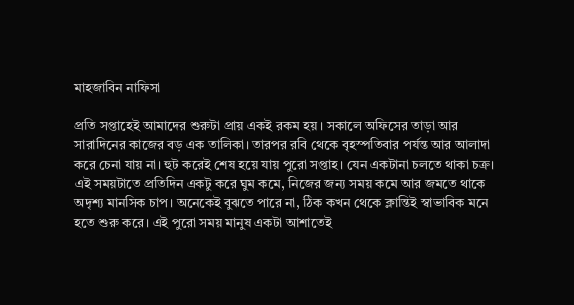মাহজাবিন নাফিসা

প্রতি সপ্তাহেই আমাদের শুরুটা প্রায় একই রকম হয়। সকালে অফিসের তাড়া আর সারাদিনের কাজের বড় এক তালিকা। তারপর রবি থেকে বৃহস্পতিবার পর্যন্ত আর আলাদা করে চেনা যায় না। হুট করেই শেষ হয়ে যায় পুরো সপ্তাহ। যেন একটানা চলতে থাকা চক্র।
এই সময়টাতে প্রতিদিন একটু করে ঘুম কমে, নিজের জন্য সময় কমে আর জমতে থাকে অদৃশ্য মানসিক চাপ। অনেকেই বুঝতে পারে না, ঠিক কখন থেকে ক্লান্তিই স্বাভাবিক মনে হতে শুরু করে। এই পুরো সময় মানুষ একটা আশাতেই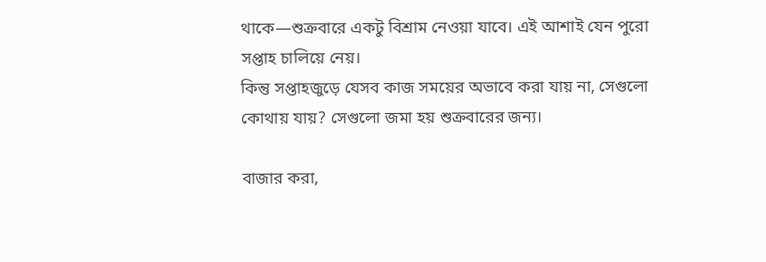থাকে—শুক্রবারে একটু বিশ্রাম নেওয়া যাবে। এই আশাই যেন পুরো সপ্তাহ চালিয়ে নেয়।
কিন্তু সপ্তাহজুড়ে যেসব কাজ সময়ের অভাবে করা যায় না, সেগুলো কোথায় যায়? সেগুলো জমা হয় শুক্রবারের জন্য।

বাজার করা,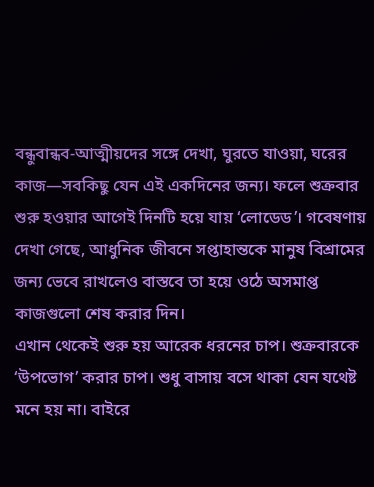বন্ধুবান্ধব-আত্মীয়দের সঙ্গে দেখা, ঘুরতে যাওয়া, ঘরের কাজ—সবকিছু যেন এই একদিনের জন্য। ফলে শুক্রবার শুরু হওয়ার আগেই দিনটি হয়ে যায় ‘লোডেড’। গবেষণায় দেখা গেছে, আধুনিক জীবনে সপ্তাহান্তকে মানুষ বিশ্রামের জন্য ভেবে রাখলেও বাস্তবে তা হয়ে ওঠে অসমাপ্ত কাজগুলো শেষ করার দিন।
এখান থেকেই শুরু হয় আরেক ধরনের চাপ। শুক্রবারকে ‘উপভোগ’ করার চাপ। শুধু বাসায় বসে থাকা যেন যথেষ্ট মনে হয় না। বাইরে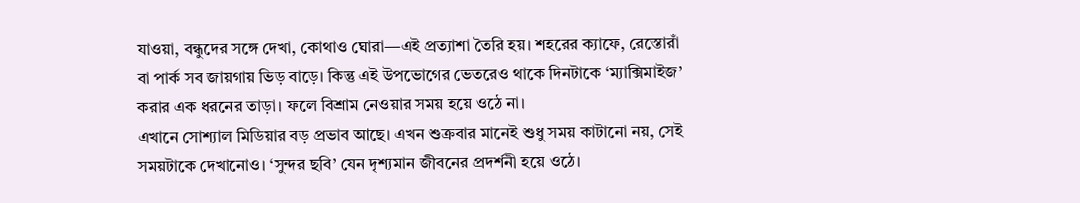যাওয়া, বন্ধুদের সঙ্গে দেখা, কোথাও ঘোরা—এই প্রত্যাশা তৈরি হয়। শহরের ক্যাফে, রেস্তোরাঁ বা পার্ক সব জায়গায় ভিড় বাড়ে। কিন্তু এই উপভোগের ভেতরেও থাকে দিনটাকে ‘ম্যাক্সিমাইজ’ করার এক ধরনের তাড়া। ফলে বিশ্রাম নেওয়ার সময় হয়ে ওঠে না।
এখানে সোশ্যাল মিডিয়ার বড় প্রভাব আছে। এখন শুক্রবার মানেই শুধু সময় কাটানো নয়, সেই সময়টাকে দেখানোও। ‘সুন্দর ছবি’ যেন দৃশ্যমান জীবনের প্রদর্শনী হয়ে ওঠে।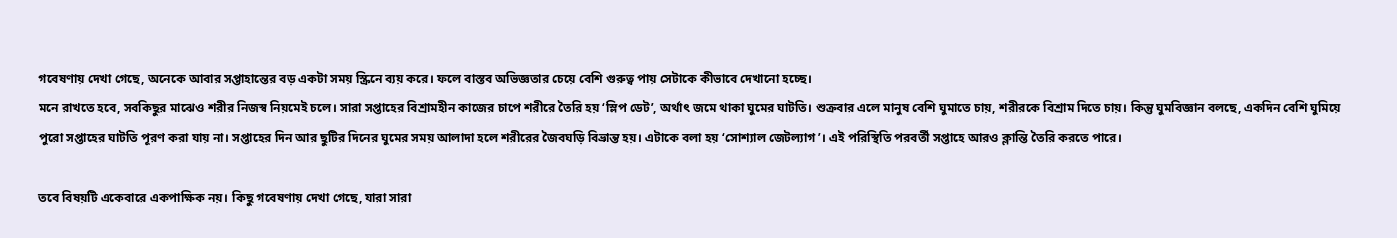গবেষণায় দেখা গেছে, অনেকে আবার সপ্তাহান্তের বড় একটা সময় স্ক্রিনে ব্যয় করে। ফলে বাস্তব অভিজ্ঞতার চেয়ে বেশি গুরুত্ব পায় সেটাকে কীভাবে দেখানো হচ্ছে।
মনে রাখতে হবে, সবকিছুর মাঝেও শরীর নিজস্ব নিয়মেই চলে। সারা সপ্তাহের বিশ্রামহীন কাজের চাপে শরীরে তৈরি হয় ‘স্লিপ ডেট’, অর্থাৎ জমে থাকা ঘুমের ঘাটতি। শুক্রবার এলে মানুষ বেশি ঘুমাতে চায়, শরীরকে বিশ্রাম দিতে চায়। কিন্তু ঘুমবিজ্ঞান বলছে, একদিন বেশি ঘুমিয়ে পুরো সপ্তাহের ঘাটতি পূরণ করা যায় না। সপ্তাহের দিন আর ছুটির দিনের ঘুমের সময় আলাদা হলে শরীরের জৈবঘড়ি বিভ্রান্ত হয়। এটাকে বলা হয় ‘সোশ্যাল জেটল্যাগ’। এই পরিস্থিতি পরবর্তী সপ্তাহে আরও ক্লান্তি তৈরি করতে পারে।

তবে বিষয়টি একেবারে একপাক্ষিক নয়। কিছু গবেষণায় দেখা গেছে, যারা সারা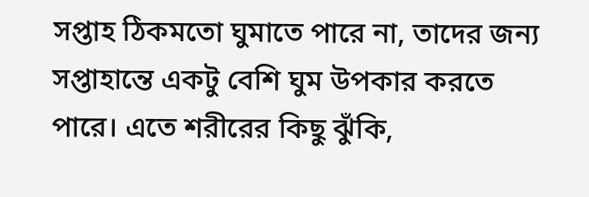সপ্তাহ ঠিকমতো ঘুমাতে পারে না, তাদের জন্য সপ্তাহান্তে একটু বেশি ঘুম উপকার করতে পারে। এতে শরীরের কিছু ঝুঁকি,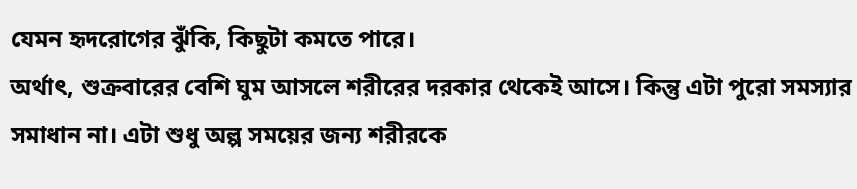যেমন হৃদরোগের ঝুঁকি, কিছুটা কমতে পারে।
অর্থাৎ, শুক্রবারের বেশি ঘুম আসলে শরীরের দরকার থেকেই আসে। কিন্তু এটা পুরো সমস্যার সমাধান না। এটা শুধু অল্প সময়ের জন্য শরীরকে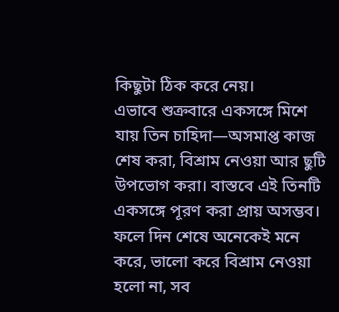কিছুটা ঠিক করে নেয়।
এভাবে শুক্রবারে একসঙ্গে মিশে যায় তিন চাহিদা—অসমাপ্ত কাজ শেষ করা, বিশ্রাম নেওয়া আর ছুটি উপভোগ করা। বাস্তবে এই তিনটি একসঙ্গে পূরণ করা প্রায় অসম্ভব। ফলে দিন শেষে অনেকেই মনে করে, ভালো করে বিশ্রাম নেওয়া হলো না, সব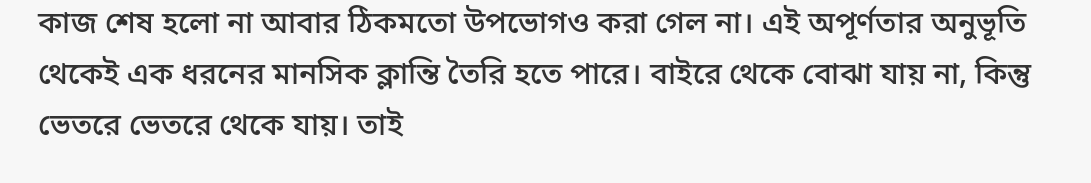কাজ শেষ হলো না আবার ঠিকমতো উপভোগও করা গেল না। এই অপূর্ণতার অনুভূতি থেকেই এক ধরনের মানসিক ক্লান্তি তৈরি হতে পারে। বাইরে থেকে বোঝা যায় না, কিন্তু ভেতরে ভেতরে থেকে যায়। তাই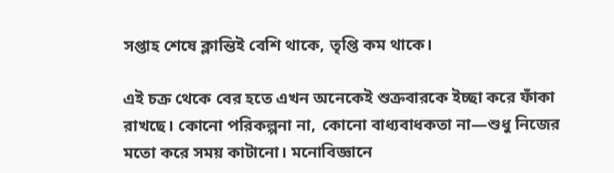সপ্তাহ শেষে ক্লান্তিই বেশি থাকে, তৃপ্তি কম থাকে।

এই চক্র থেকে বের হতে এখন অনেকেই শুক্রবারকে ইচ্ছা করে ফাঁকা রাখছে। কোনো পরিকল্পনা না, কোনো বাধ্যবাধকতা না—শুধু নিজের মতো করে সময় কাটানো। মনোবিজ্ঞানে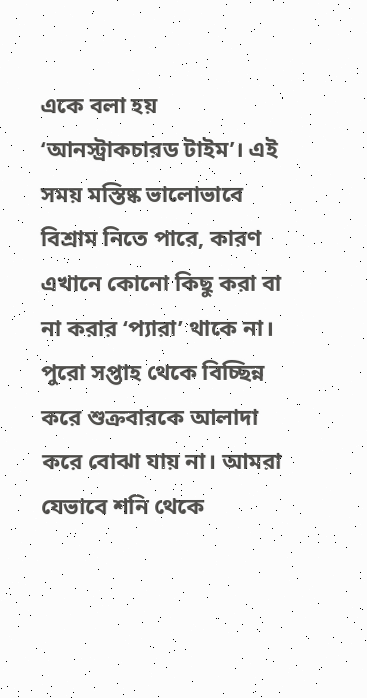একে বলা হয় ‘আনস্ট্রাকচারড টাইম’। এই সময় মস্তিষ্ক ভালোভাবে বিশ্রাম নিতে পারে, কারণ এখানে কোনো কিছু করা বা না করার ‘প্যারা’ থাকে না।
পুরো সপ্তাহ থেকে বিচ্ছিন্ন করে শুক্রবারকে আলাদা করে বোঝা যায় না। আমরা যেভাবে শনি থেকে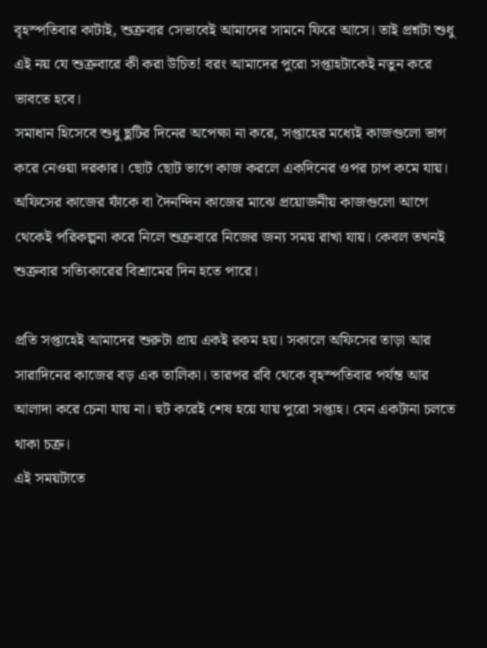বৃহস্পতিবার কাটাই, শুক্রবার সেভাবেই আমাদের সামনে ফিরে আসে। তাই প্রশ্নটা শুধু এই নয় যে শুক্রবারে কী করা উচিত! বরং আমাদের পুরো সপ্তাহটাকেই নতুন করে ভাবতে হবে।
সমাধান হিসেবে শুধু ছুটির দিনের অপেক্ষা না করে, সপ্তাহের মধ্যেই কাজগুলো ভাগ করে নেওয়া দরকার। ছোট ছোট ভাগে কাজ করলে একদিনের ওপর চাপ কমে যায়। অফিসের কাজের ফাঁকে বা দৈনন্দিন কাজের মাঝে প্রয়োজনীয় কাজগুলো আগে থেকেই পরিকল্পনা করে নিলে শুক্রবারে নিজের জন্য সময় রাখা যায়। কেবল তখনই শুক্রবার সত্যিকারের বিশ্রামের দিন হতে পারে।

প্রতি সপ্তাহেই আমাদের শুরুটা প্রায় একই রকম হয়। সকালে অফিসের তাড়া আর সারাদিনের কাজের বড় এক তালিকা। তারপর রবি থেকে বৃহস্পতিবার পর্যন্ত আর আলাদা করে চেনা যায় না। হুট করেই শেষ হয়ে যায় পুরো সপ্তাহ। যেন একটানা চলতে থাকা চক্র।
এই সময়টাতে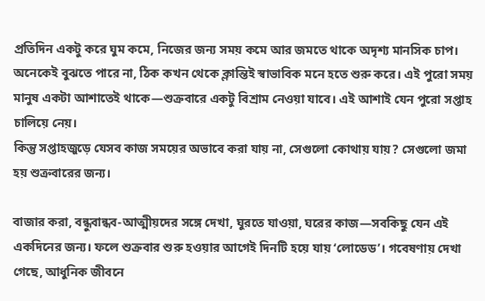প্রতিদিন একটু করে ঘুম কমে, নিজের জন্য সময় কমে আর জমতে থাকে অদৃশ্য মানসিক চাপ। অনেকেই বুঝতে পারে না, ঠিক কখন থেকে ক্লান্তিই স্বাভাবিক মনে হতে শুরু করে। এই পুরো সময় মানুষ একটা আশাতেই থাকে—শুক্রবারে একটু বিশ্রাম নেওয়া যাবে। এই আশাই যেন পুরো সপ্তাহ চালিয়ে নেয়।
কিন্তু সপ্তাহজুড়ে যেসব কাজ সময়ের অভাবে করা যায় না, সেগুলো কোথায় যায়? সেগুলো জমা হয় শুক্রবারের জন্য।

বাজার করা, বন্ধুবান্ধব-আত্মীয়দের সঙ্গে দেখা, ঘুরতে যাওয়া, ঘরের কাজ—সবকিছু যেন এই একদিনের জন্য। ফলে শুক্রবার শুরু হওয়ার আগেই দিনটি হয়ে যায় ‘লোডেড’। গবেষণায় দেখা গেছে, আধুনিক জীবনে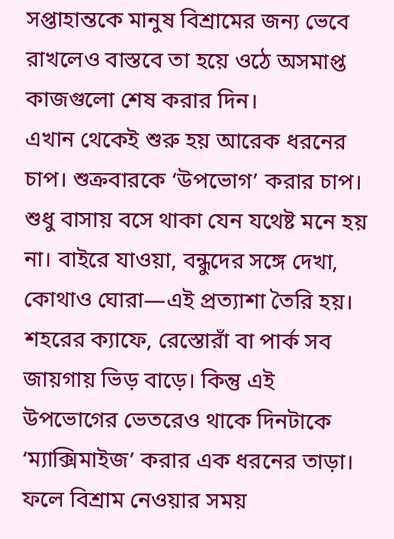সপ্তাহান্তকে মানুষ বিশ্রামের জন্য ভেবে রাখলেও বাস্তবে তা হয়ে ওঠে অসমাপ্ত কাজগুলো শেষ করার দিন।
এখান থেকেই শুরু হয় আরেক ধরনের চাপ। শুক্রবারকে ‘উপভোগ’ করার চাপ। শুধু বাসায় বসে থাকা যেন যথেষ্ট মনে হয় না। বাইরে যাওয়া, বন্ধুদের সঙ্গে দেখা, কোথাও ঘোরা—এই প্রত্যাশা তৈরি হয়। শহরের ক্যাফে, রেস্তোরাঁ বা পার্ক সব জায়গায় ভিড় বাড়ে। কিন্তু এই উপভোগের ভেতরেও থাকে দিনটাকে ‘ম্যাক্সিমাইজ’ করার এক ধরনের তাড়া। ফলে বিশ্রাম নেওয়ার সময়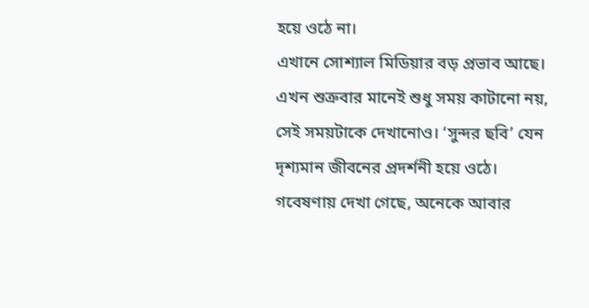হয়ে ওঠে না।
এখানে সোশ্যাল মিডিয়ার বড় প্রভাব আছে। এখন শুক্রবার মানেই শুধু সময় কাটানো নয়, সেই সময়টাকে দেখানোও। ‘সুন্দর ছবি’ যেন দৃশ্যমান জীবনের প্রদর্শনী হয়ে ওঠে। গবেষণায় দেখা গেছে, অনেকে আবার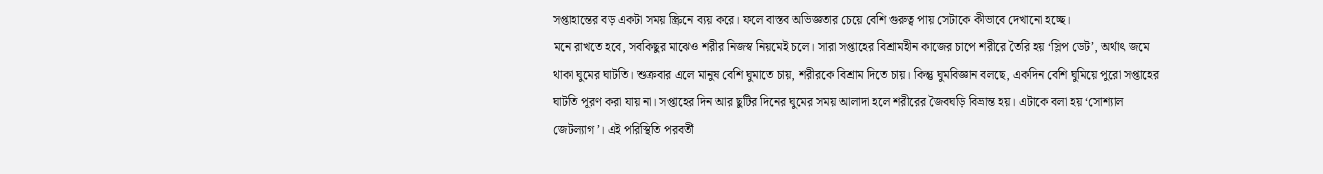সপ্তাহান্তের বড় একটা সময় স্ক্রিনে ব্যয় করে। ফলে বাস্তব অভিজ্ঞতার চেয়ে বেশি গুরুত্ব পায় সেটাকে কীভাবে দেখানো হচ্ছে।
মনে রাখতে হবে, সবকিছুর মাঝেও শরীর নিজস্ব নিয়মেই চলে। সারা সপ্তাহের বিশ্রামহীন কাজের চাপে শরীরে তৈরি হয় ‘স্লিপ ডেট’, অর্থাৎ জমে থাকা ঘুমের ঘাটতি। শুক্রবার এলে মানুষ বেশি ঘুমাতে চায়, শরীরকে বিশ্রাম দিতে চায়। কিন্তু ঘুমবিজ্ঞান বলছে, একদিন বেশি ঘুমিয়ে পুরো সপ্তাহের ঘাটতি পূরণ করা যায় না। সপ্তাহের দিন আর ছুটির দিনের ঘুমের সময় আলাদা হলে শরীরের জৈবঘড়ি বিভ্রান্ত হয়। এটাকে বলা হয় ‘সোশ্যাল জেটল্যাগ’। এই পরিস্থিতি পরবর্তী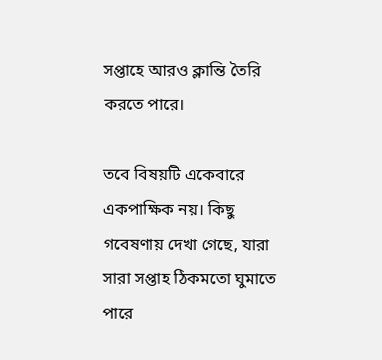সপ্তাহে আরও ক্লান্তি তৈরি করতে পারে।

তবে বিষয়টি একেবারে একপাক্ষিক নয়। কিছু গবেষণায় দেখা গেছে, যারা সারা সপ্তাহ ঠিকমতো ঘুমাতে পারে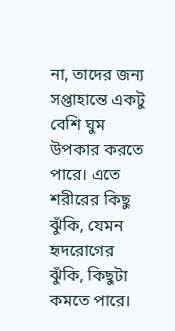না, তাদের জন্য সপ্তাহান্তে একটু বেশি ঘুম উপকার করতে পারে। এতে শরীরের কিছু ঝুঁকি, যেমন হৃদরোগের ঝুঁকি, কিছুটা কমতে পারে।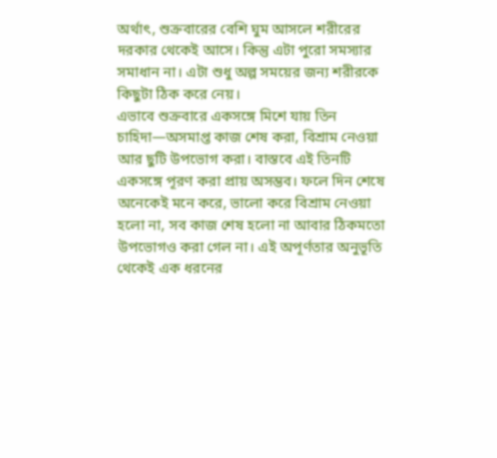অর্থাৎ, শুক্রবারের বেশি ঘুম আসলে শরীরের দরকার থেকেই আসে। কিন্তু এটা পুরো সমস্যার সমাধান না। এটা শুধু অল্প সময়ের জন্য শরীরকে কিছুটা ঠিক করে নেয়।
এভাবে শুক্রবারে একসঙ্গে মিশে যায় তিন চাহিদা—অসমাপ্ত কাজ শেষ করা, বিশ্রাম নেওয়া আর ছুটি উপভোগ করা। বাস্তবে এই তিনটি একসঙ্গে পূরণ করা প্রায় অসম্ভব। ফলে দিন শেষে অনেকেই মনে করে, ভালো করে বিশ্রাম নেওয়া হলো না, সব কাজ শেষ হলো না আবার ঠিকমতো উপভোগও করা গেল না। এই অপূর্ণতার অনুভূতি থেকেই এক ধরনের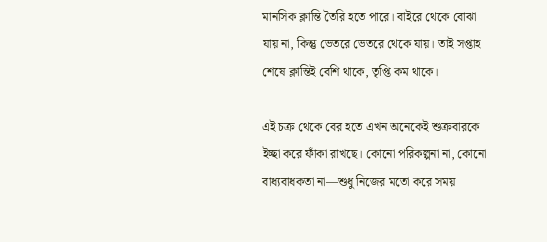মানসিক ক্লান্তি তৈরি হতে পারে। বাইরে থেকে বোঝা যায় না, কিন্তু ভেতরে ভেতরে থেকে যায়। তাই সপ্তাহ শেষে ক্লান্তিই বেশি থাকে, তৃপ্তি কম থাকে।

এই চক্র থেকে বের হতে এখন অনেকেই শুক্রবারকে ইচ্ছা করে ফাঁকা রাখছে। কোনো পরিকল্পনা না, কোনো বাধ্যবাধকতা না—শুধু নিজের মতো করে সময়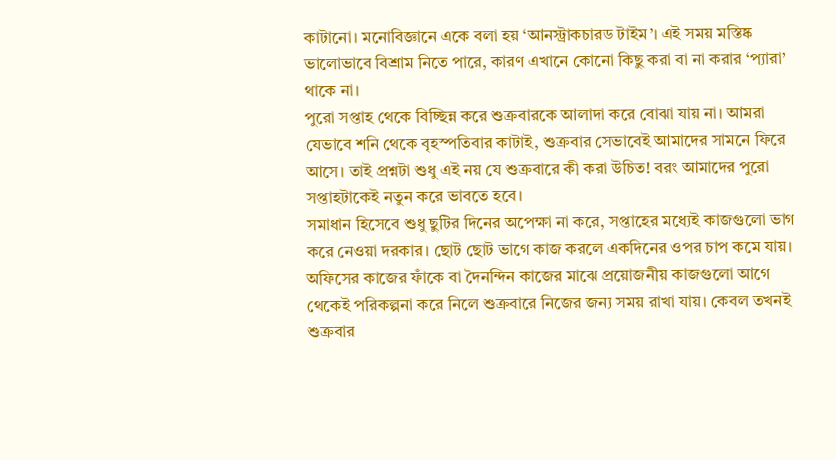কাটানো। মনোবিজ্ঞানে একে বলা হয় ‘আনস্ট্রাকচারড টাইম’। এই সময় মস্তিষ্ক ভালোভাবে বিশ্রাম নিতে পারে, কারণ এখানে কোনো কিছু করা বা না করার ‘প্যারা’ থাকে না।
পুরো সপ্তাহ থেকে বিচ্ছিন্ন করে শুক্রবারকে আলাদা করে বোঝা যায় না। আমরা যেভাবে শনি থেকে বৃহস্পতিবার কাটাই, শুক্রবার সেভাবেই আমাদের সামনে ফিরে আসে। তাই প্রশ্নটা শুধু এই নয় যে শুক্রবারে কী করা উচিত! বরং আমাদের পুরো সপ্তাহটাকেই নতুন করে ভাবতে হবে।
সমাধান হিসেবে শুধু ছুটির দিনের অপেক্ষা না করে, সপ্তাহের মধ্যেই কাজগুলো ভাগ করে নেওয়া দরকার। ছোট ছোট ভাগে কাজ করলে একদিনের ওপর চাপ কমে যায়। অফিসের কাজের ফাঁকে বা দৈনন্দিন কাজের মাঝে প্রয়োজনীয় কাজগুলো আগে থেকেই পরিকল্পনা করে নিলে শুক্রবারে নিজের জন্য সময় রাখা যায়। কেবল তখনই শুক্রবার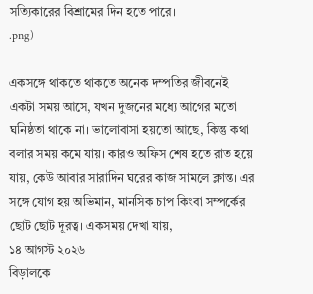সত্যিকারের বিশ্রামের দিন হতে পারে।
.png)

একসঙ্গে থাকতে থাকতে অনেক দম্পতির জীবনেই একটা সময় আসে, যখন দুজনের মধ্যে আগের মতো ঘনিষ্ঠতা থাকে না। ভালোবাসা হয়তো আছে, কিন্তু কথা বলার সময় কমে যায়। কারও অফিস শেষ হতে রাত হয়ে যায়, কেউ আবার সারাদিন ঘরের কাজ সামলে ক্লান্ত। এর সঙ্গে যোগ হয় অভিমান, মানসিক চাপ কিংবা সম্পর্কের ছোট ছোট দূরত্ব। একসময় দেখা যায়,
১৪ আগস্ট ২০২৬
বিড়ালকে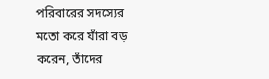পরিবারের সদস্যের মতো করে যাঁরা বড় করেন, তাঁদের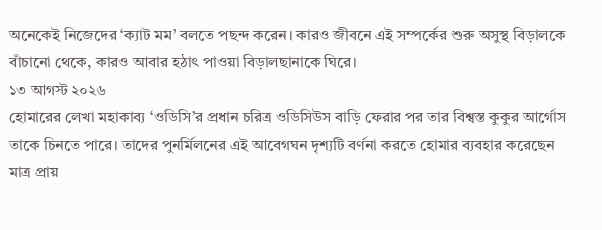অনেকেই নিজেদের ‘ক্যাট মম’ বলতে পছন্দ করেন। কারও জীবনে এই সম্পর্কের শুরু অসুস্থ বিড়ালকে বাঁচানো থেকে, কারও আবার হঠাৎ পাওয়া বিড়ালছানাকে ঘিরে।
১৩ আগস্ট ২০২৬
হোমারের লেখা মহাকাব্য ‘ওডিসি’র প্রধান চরিত্র ওডিসিউস বাড়ি ফেরার পর তার বিশ্বস্ত কুকুর আর্গোস তাকে চিনতে পারে। তাদের পুনর্মিলনের এই আবেগঘন দৃশ্যটি বর্ণনা করতে হোমার ব্যবহার করেছেন মাত্র প্রায়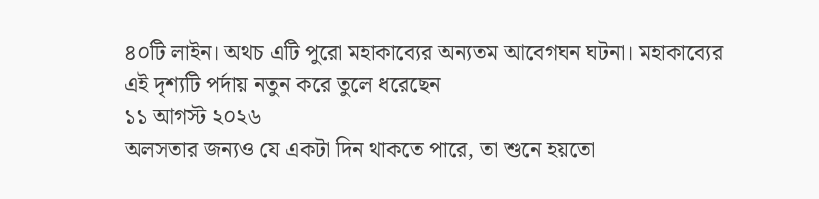৪০টি লাইন। অথচ এটি পুরো মহাকাব্যের অন্যতম আবেগঘন ঘটনা। মহাকাব্যের এই দৃশ্যটি পর্দায় নতুন করে তুলে ধরেছেন
১১ আগস্ট ২০২৬
অলসতার জন্যও যে একটা দিন থাকতে পারে, তা শুনে হয়তো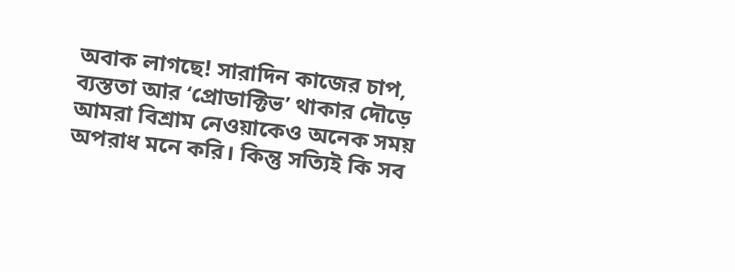অবাক লাগছে! সারাদিন কাজের চাপ, ব্যস্ততা আর ‘প্রোডাক্টিভ’ থাকার দৌড়ে আমরা বিশ্রাম নেওয়াকেও অনেক সময় অপরাধ মনে করি। কিন্তু সত্যিই কি সব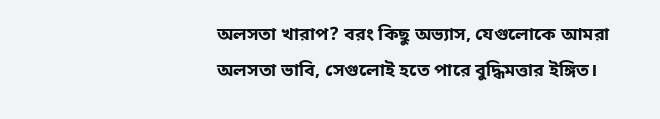অলসতা খারাপ? বরং কিছু অভ্যাস, যেগুলোকে আমরা অলসতা ভাবি, সেগুলোই হতে পারে বুদ্ধিমত্তার ইঙ্গিত।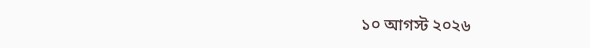১০ আগস্ট ২০২৬